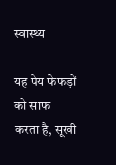स्वास्थ्य

यह पेय फेफड़ों को साफ करता है, सूखी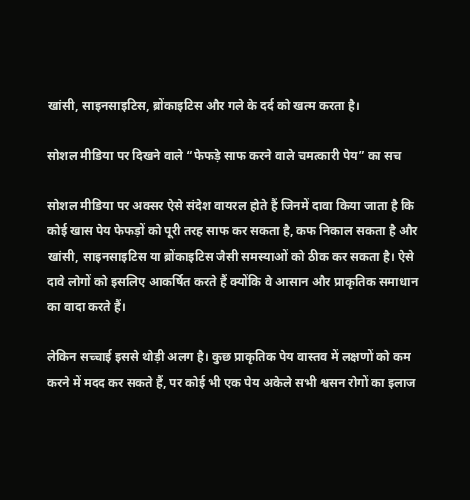खांसी, साइनसाइटिस, ब्रोंकाइटिस और गले के दर्द को खत्म करता है।

सोशल मीडिया पर दिखने वाले “फेफड़े साफ करने वाले चमत्कारी पेय” का सच

सोशल मीडिया पर अक्सर ऐसे संदेश वायरल होते हैं जिनमें दावा किया जाता है कि कोई खास पेय फेफड़ों को पूरी तरह साफ कर सकता है, कफ निकाल सकता है और खांसी, साइनसाइटिस या ब्रोंकाइटिस जैसी समस्याओं को ठीक कर सकता है। ऐसे दावे लोगों को इसलिए आकर्षित करते हैं क्योंकि वे आसान और प्राकृतिक समाधान का वादा करते हैं।

लेकिन सच्चाई इससे थोड़ी अलग है। कुछ प्राकृतिक पेय वास्तव में लक्षणों को कम करने में मदद कर सकते हैं, पर कोई भी एक पेय अकेले सभी श्वसन रोगों का इलाज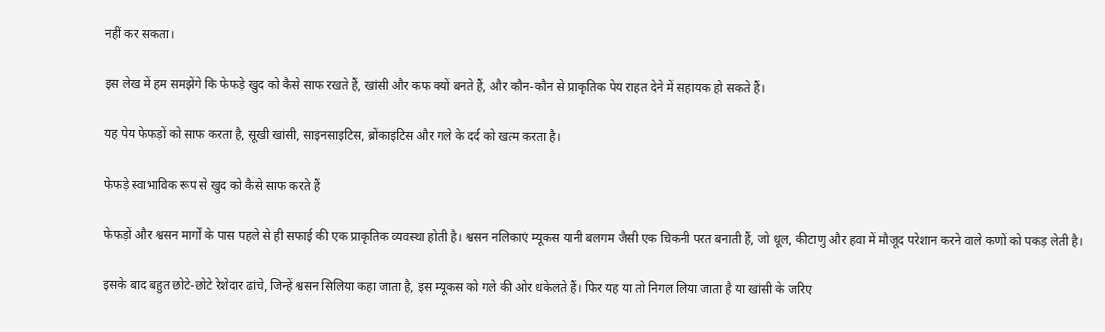नहीं कर सकता।

इस लेख में हम समझेंगे कि फेफड़े खुद को कैसे साफ रखते हैं, खांसी और कफ क्यों बनते हैं, और कौन-कौन से प्राकृतिक पेय राहत देने में सहायक हो सकते हैं।

यह पेय फेफड़ों को साफ करता है, सूखी खांसी, साइनसाइटिस, ब्रोंकाइटिस और गले के दर्द को खत्म करता है।

फेफड़े स्वाभाविक रूप से खुद को कैसे साफ करते हैं

फेफड़ों और श्वसन मार्गों के पास पहले से ही सफाई की एक प्राकृतिक व्यवस्था होती है। श्वसन नलिकाएं म्यूकस यानी बलगम जैसी एक चिकनी परत बनाती हैं, जो धूल, कीटाणु और हवा में मौजूद परेशान करने वाले कणों को पकड़ लेती है।

इसके बाद बहुत छोटे-छोटे रेशेदार ढांचे, जिन्हें श्वसन सिलिया कहा जाता है, इस म्यूकस को गले की ओर धकेलते हैं। फिर यह या तो निगल लिया जाता है या खांसी के जरिए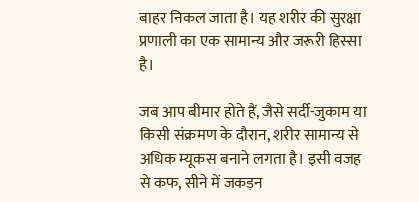बाहर निकल जाता है। यह शरीर की सुरक्षा प्रणाली का एक सामान्य और जरूरी हिस्सा है।

जब आप बीमार होते हैं, जैसे सर्दी-जुकाम या किसी संक्रमण के दौरान, शरीर सामान्य से अधिक म्यूकस बनाने लगता है। इसी वजह से कफ, सीने में जकड़न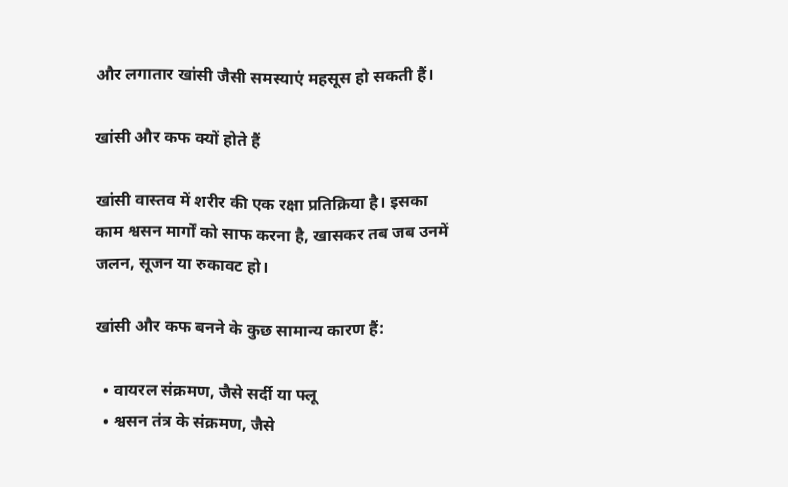और लगातार खांसी जैसी समस्याएं महसूस हो सकती हैं।

खांसी और कफ क्यों होते हैं

खांसी वास्तव में शरीर की एक रक्षा प्रतिक्रिया है। इसका काम श्वसन मार्गों को साफ करना है, खासकर तब जब उनमें जलन, सूजन या रुकावट हो।

खांसी और कफ बनने के कुछ सामान्य कारण हैं:

  • वायरल संक्रमण, जैसे सर्दी या फ्लू
  • श्वसन तंत्र के संक्रमण, जैसे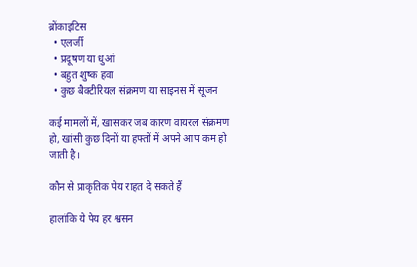ब्रोंकाइटिस
  • एलर्जी
  • प्रदूषण या धुआं
  • बहुत शुष्क हवा
  • कुछ बैक्टीरियल संक्रमण या साइनस में सूजन

कई मामलों में, खासकर जब कारण वायरल संक्रमण हो, खांसी कुछ दिनों या हफ्तों में अपने आप कम हो जाती है।

कौन से प्राकृतिक पेय राहत दे सकते हैं

हालांकि ये पेय हर श्वसन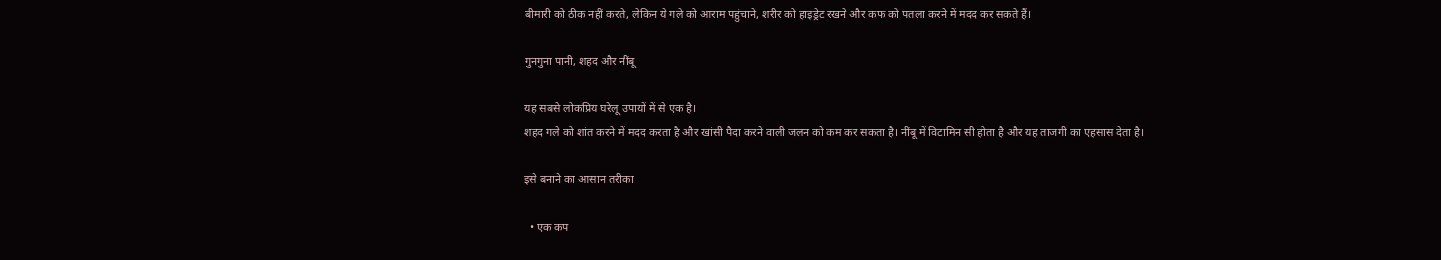बीमारी को ठीक नहीं करते, लेकिन ये गले को आराम पहुंचाने, शरीर को हाइड्रेट रखने और कफ को पतला करने में मदद कर सकते हैं।

गुनगुना पानी, शहद और नींबू

यह सबसे लोकप्रिय घरेलू उपायों में से एक है।
शहद गले को शांत करने में मदद करता है और खांसी पैदा करने वाली जलन को कम कर सकता है। नींबू में विटामिन सी होता है और यह ताजगी का एहसास देता है।

इसे बनाने का आसान तरीका

  • एक कप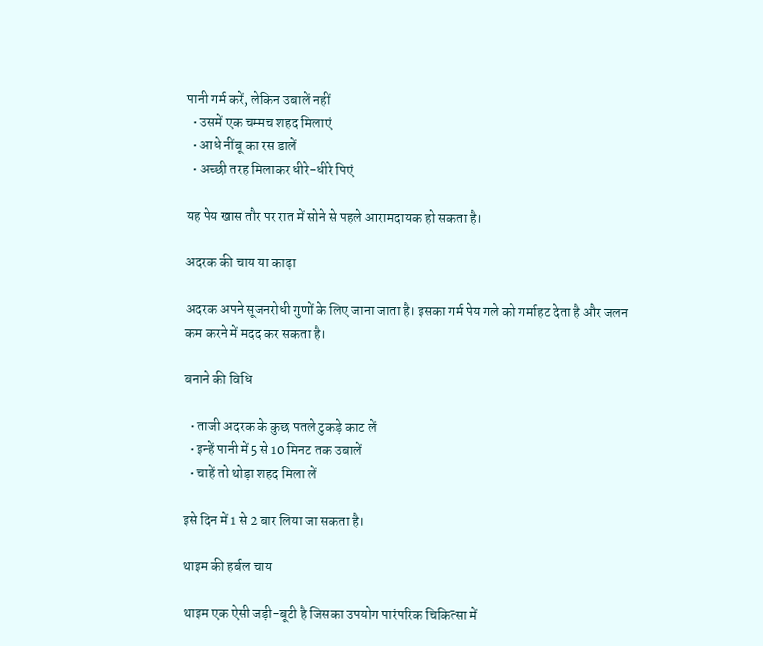पानी गर्म करें, लेकिन उबालें नहीं
  • उसमें एक चम्मच शहद मिलाएं
  • आधे नींबू का रस डालें
  • अच्छी तरह मिलाकर धीरे-धीरे पिएं

यह पेय खास तौर पर रात में सोने से पहले आरामदायक हो सकता है।

अदरक की चाय या काढ़ा

अदरक अपने सूजनरोधी गुणों के लिए जाना जाता है। इसका गर्म पेय गले को गर्माहट देता है और जलन कम करने में मदद कर सकता है।

बनाने की विधि

  • ताजी अदरक के कुछ पतले टुकड़े काट लें
  • इन्हें पानी में 5 से 10 मिनट तक उबालें
  • चाहें तो थोड़ा शहद मिला लें

इसे दिन में 1 से 2 बार लिया जा सकता है।

थाइम की हर्बल चाय

थाइम एक ऐसी जड़ी-बूटी है जिसका उपयोग पारंपरिक चिकित्सा में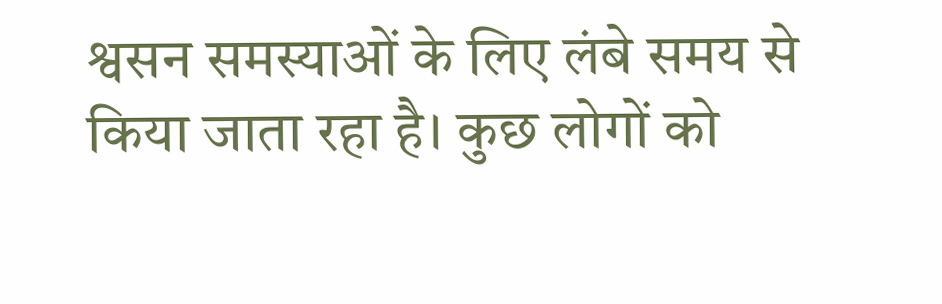श्वसन समस्याओं के लिए लंबे समय से किया जाता रहा है। कुछ लोगों को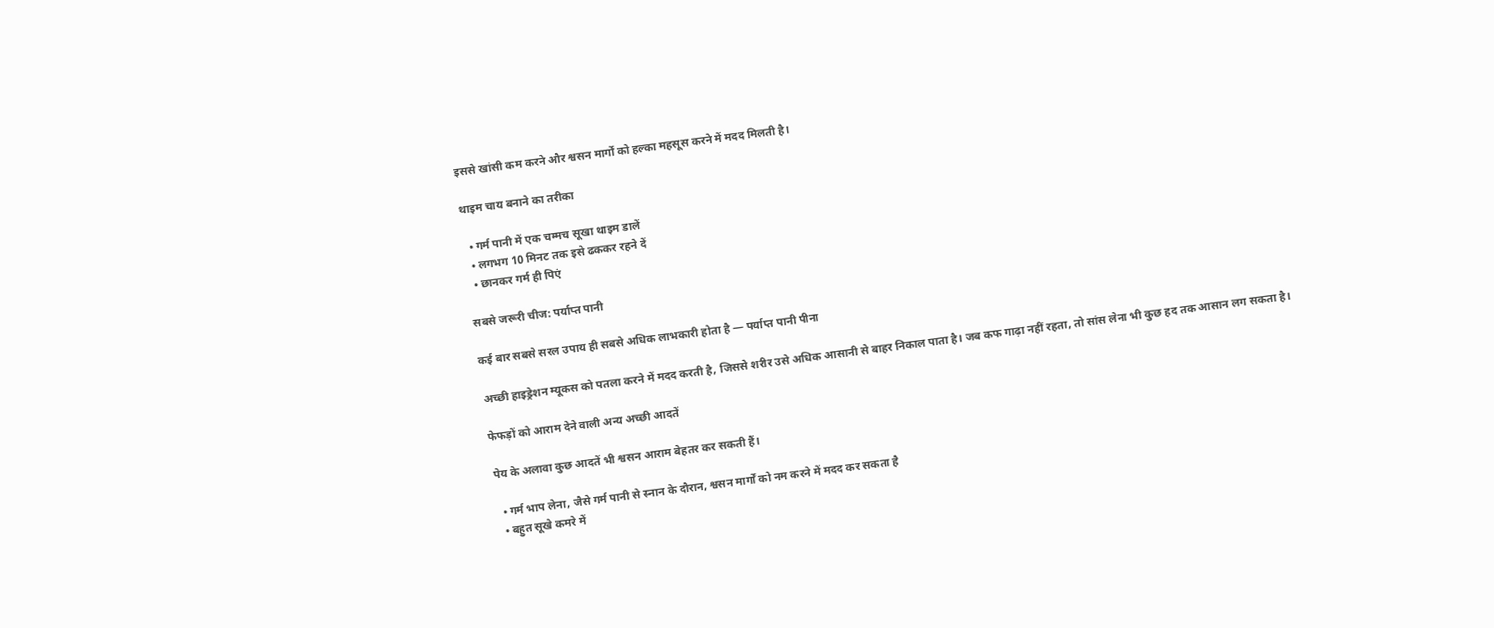इससे खांसी कम करने और श्वसन मार्गों को हल्का महसूस करने में मदद मिलती है।

थाइम चाय बनाने का तरीका

  • गर्म पानी में एक चम्मच सूखा थाइम डालें
  • लगभग 10 मिनट तक इसे ढककर रहने दें
  • छानकर गर्म ही पिएं

सबसे जरूरी चीज: पर्याप्त पानी

कई बार सबसे सरल उपाय ही सबसे अधिक लाभकारी होता है — पर्याप्त पानी पीना

अच्छी हाइड्रेशन म्यूकस को पतला करने में मदद करती है, जिससे शरीर उसे अधिक आसानी से बाहर निकाल पाता है। जब कफ गाढ़ा नहीं रहता, तो सांस लेना भी कुछ हद तक आसान लग सकता है।

फेफड़ों को आराम देने वाली अन्य अच्छी आदतें

पेय के अलावा कुछ आदतें भी श्वसन आराम बेहतर कर सकती हैं।

  • गर्म भाप लेना, जैसे गर्म पानी से स्नान के दौरान, श्वसन मार्गों को नम करने में मदद कर सकता है
  • बहुत सूखे कमरे में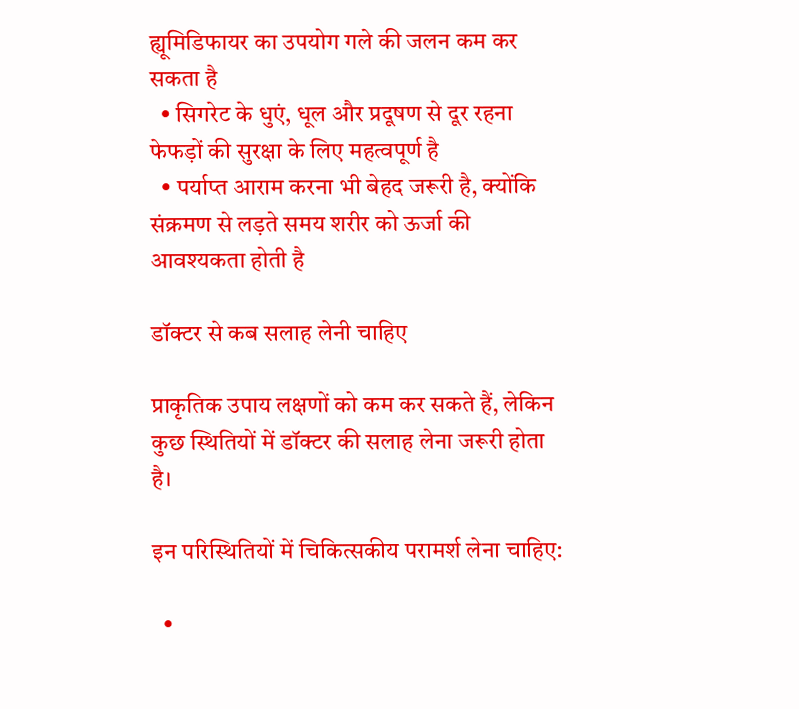ह्यूमिडिफायर का उपयोग गले की जलन कम कर सकता है
  • सिगरेट के धुएं, धूल और प्रदूषण से दूर रहना फेफड़ों की सुरक्षा के लिए महत्वपूर्ण है
  • पर्याप्त आराम करना भी बेहद जरूरी है, क्योंकि संक्रमण से लड़ते समय शरीर को ऊर्जा की आवश्यकता होती है

डॉक्टर से कब सलाह लेनी चाहिए

प्राकृतिक उपाय लक्षणों को कम कर सकते हैं, लेकिन कुछ स्थितियों में डॉक्टर की सलाह लेना जरूरी होता है।

इन परिस्थितियों में चिकित्सकीय परामर्श लेना चाहिए:

  •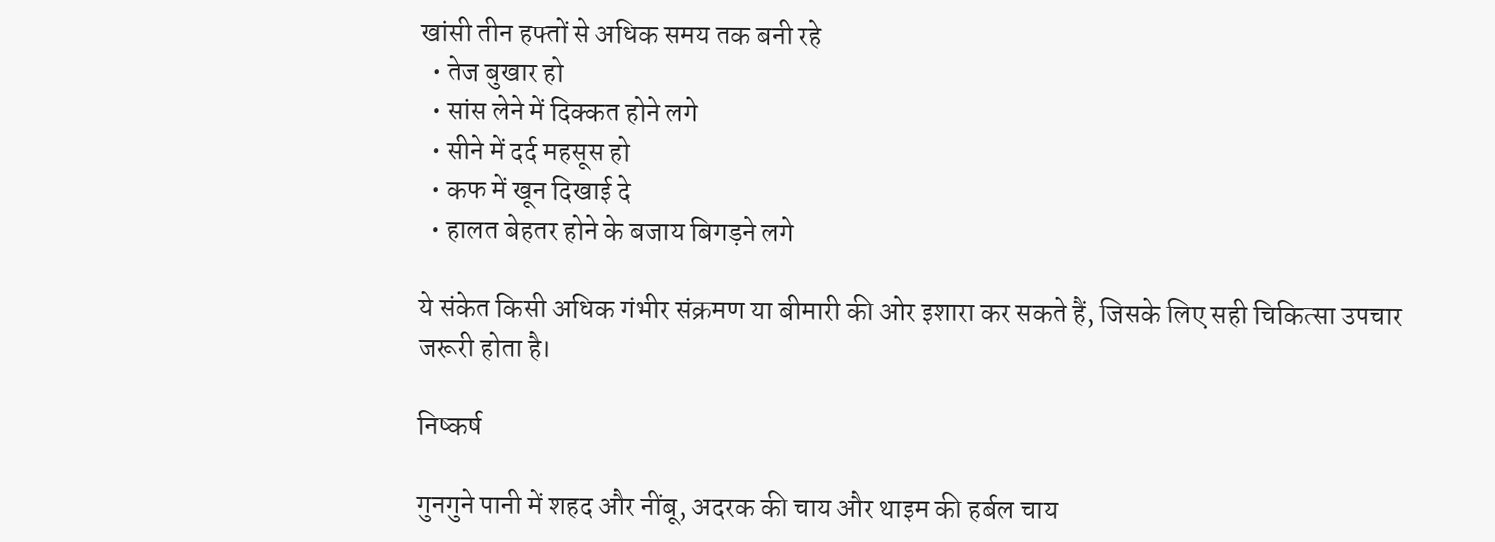खांसी तीन हफ्तों से अधिक समय तक बनी रहे
  • तेज बुखार हो
  • सांस लेने में दिक्कत होने लगे
  • सीने में दर्द महसूस हो
  • कफ में खून दिखाई दे
  • हालत बेहतर होने के बजाय बिगड़ने लगे

ये संकेत किसी अधिक गंभीर संक्रमण या बीमारी की ओर इशारा कर सकते हैं, जिसके लिए सही चिकित्सा उपचार जरूरी होता है।

निष्कर्ष

गुनगुने पानी में शहद और नींबू, अदरक की चाय और थाइम की हर्बल चाय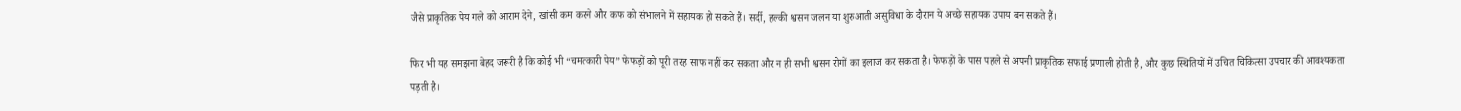जैसे प्राकृतिक पेय गले को आराम देने, खांसी कम करने और कफ को संभालने में सहायक हो सकते हैं। सर्दी, हल्की श्वसन जलन या शुरुआती असुविधा के दौरान ये अच्छे सहायक उपाय बन सकते हैं।

फिर भी यह समझना बेहद जरूरी है कि कोई भी “चमत्कारी पेय” फेफड़ों को पूरी तरह साफ नहीं कर सकता और न ही सभी श्वसन रोगों का इलाज कर सकता है। फेफड़ों के पास पहले से अपनी प्राकृतिक सफाई प्रणाली होती है, और कुछ स्थितियों में उचित चिकित्सा उपचार की आवश्यकता पड़ती है।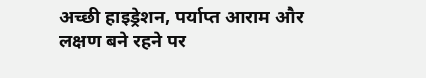अच्छी हाइड्रेशन, पर्याप्त आराम और लक्षण बने रहने पर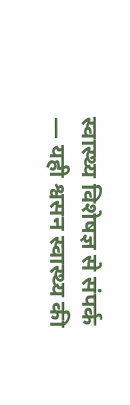स्वास्थ्य विशेषज्ञ से संपर्क — यही श्वसन स्वास्थ्य की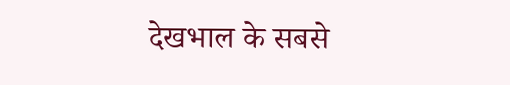देखभाल के सबसे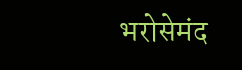भरोसेमंद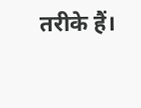तरीके हैं।